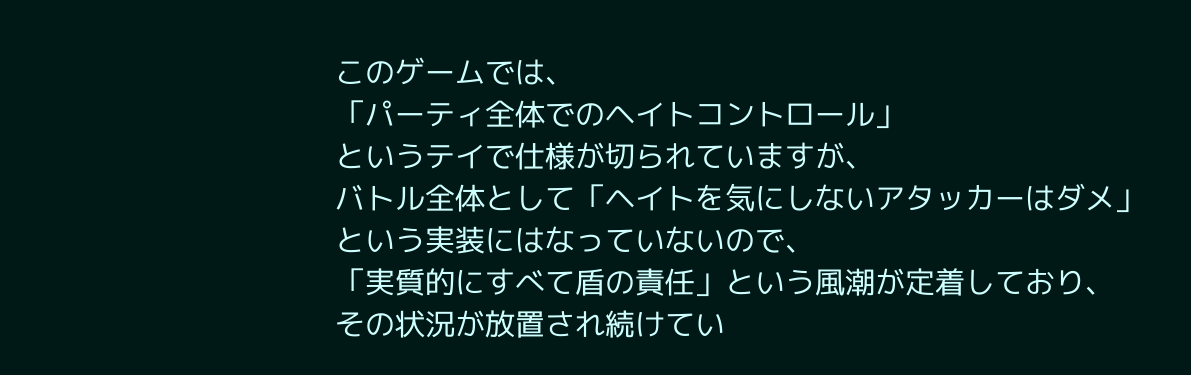このゲームでは、
「パーティ全体でのヘイトコントロール」
というテイで仕様が切られていますが、
バトル全体として「ヘイトを気にしないアタッカーはダメ」
という実装にはなっていないので、
「実質的にすべて盾の責任」という風潮が定着しており、
その状況が放置され続けてい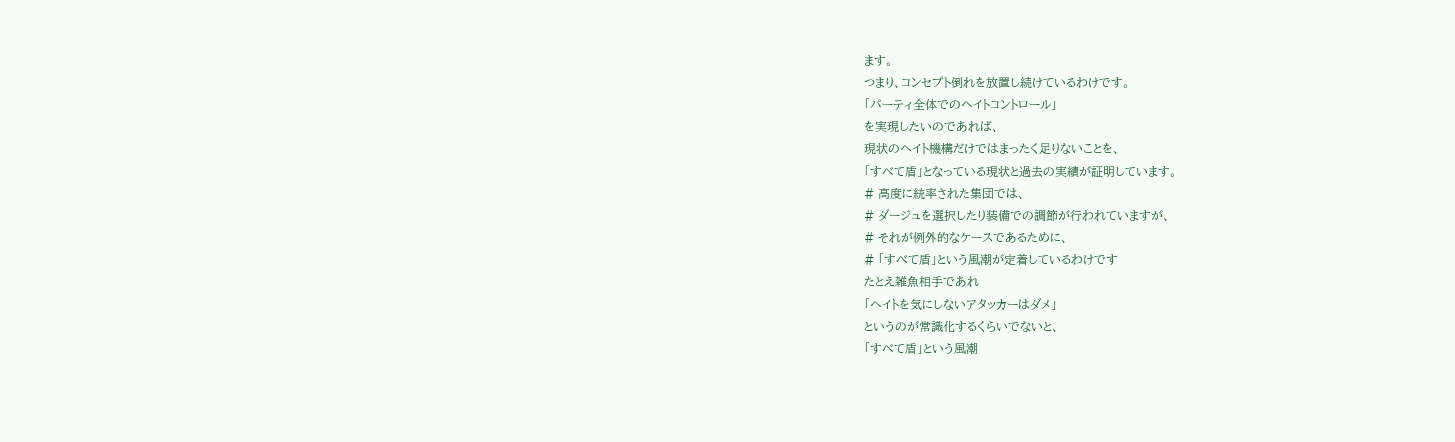ます。
つまり、コンセプト倒れを放置し続けているわけです。
「パーティ全体でのヘイトコントロール」
を実現したいのであれば、
現状のヘイト機構だけではまったく足りないことを、
「すべて盾」となっている現状と過去の実績が証明しています。
# 高度に統率された集団では、
# ダージュを選択したり装備での調節が行われていますが、
# それが例外的なケースであるために、
# 「すべて盾」という風潮が定着しているわけです
たとえ雑魚相手であれ
「ヘイトを気にしないアタッカーはダメ」
というのが常識化するくらいでないと、
「すべて盾」という風潮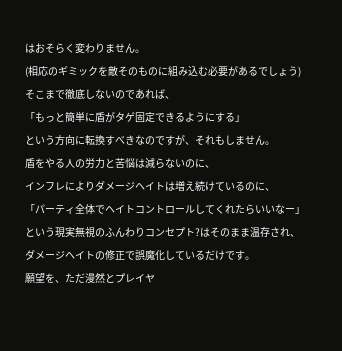はおそらく変わりません。
(相応のギミックを敵そのものに組み込む必要があるでしょう)
そこまで徹底しないのであれば、
「もっと簡単に盾がタゲ固定できるようにする」
という方向に転換すべきなのですが、それもしません。
盾をやる人の労力と苦悩は減らないのに、
インフレによりダメージヘイトは増え続けているのに、
「パーティ全体でヘイトコントロールしてくれたらいいなー」
という現実無視のふんわりコンセプト?はそのまま温存され、
ダメージヘイトの修正で誤魔化しているだけです。
願望を、ただ漫然とプレイヤ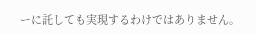ーに託しても実現するわけではありません。